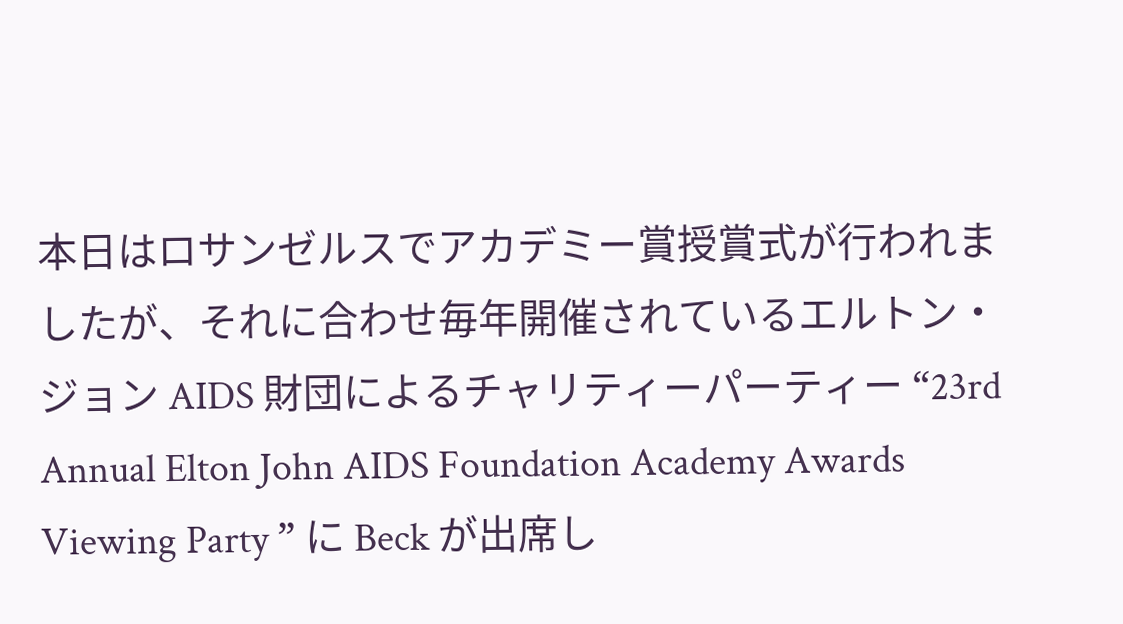本日はロサンゼルスでアカデミー賞授賞式が行われましたが、それに合わせ毎年開催されているエルトン・ジョン AIDS 財団によるチャリティーパーティー “23rd Annual Elton John AIDS Foundation Academy Awards Viewing Party ” に Beck が出席し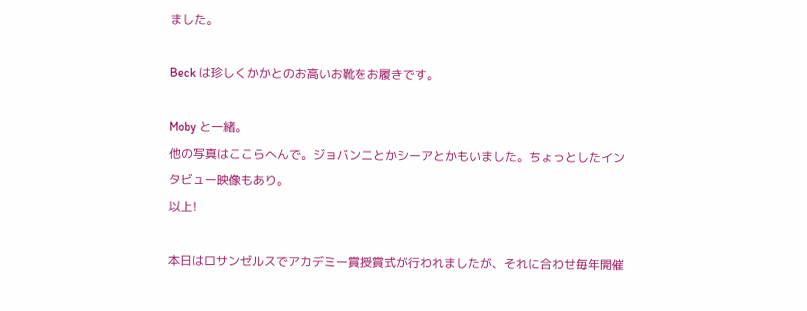ました。

Beck は珍しくかかとのお高いお靴をお履きです。

Moby と一緒。
他の写真はここらへんで。ジョバンニとかシーアとかもいました。ちょっとしたインタビュー映像もあり。
以上!

本日はロサンゼルスでアカデミー賞授賞式が行われましたが、それに合わせ毎年開催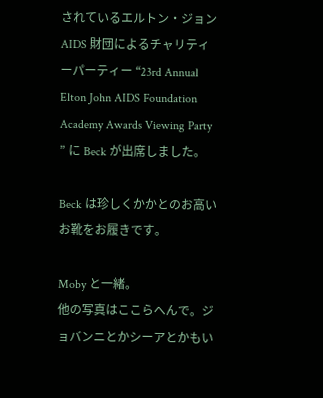されているエルトン・ジョン AIDS 財団によるチャリティーパーティー “23rd Annual Elton John AIDS Foundation Academy Awards Viewing Party ” に Beck が出席しました。

Beck は珍しくかかとのお高いお靴をお履きです。

Moby と一緒。
他の写真はここらへんで。ジョバンニとかシーアとかもい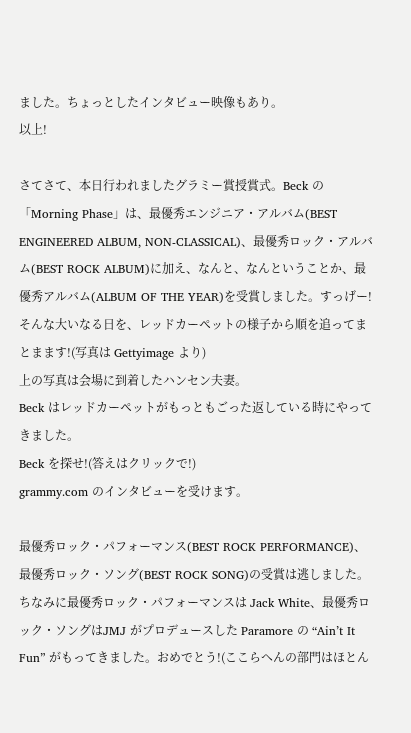ました。ちょっとしたインタビュー映像もあり。
以上!

さてさて、本日行われましたグラミー賞授賞式。Beck の「Morning Phase」は、最優秀エンジニア・アルバム(BEST ENGINEERED ALBUM, NON-CLASSICAL)、最優秀ロック・アルバム(BEST ROCK ALBUM)に加え、なんと、なんということか、最優秀アルバム(ALBUM OF THE YEAR)を受賞しました。すっげー!
そんな大いなる日を、レッドカーペットの様子から順を追ってまとまます!(写真は Gettyimage より)
上の写真は会場に到着したハンセン夫妻。
Beck はレッドカーペットがもっともごった返している時にやってきました。
Beck を探せ!(答えはクリックで!)
grammy.com のインタビューを受けます。

最優秀ロック・パフォーマンス(BEST ROCK PERFORMANCE)、最優秀ロック・ソング(BEST ROCK SONG)の受賞は逃しました。ちなみに最優秀ロック・パフォーマンスは Jack White、最優秀ロック・ソングはJMJ がプロデュースした Paramore の “Ain’t It Fun” がもってきました。おめでとう!(ここらへんの部門はほとん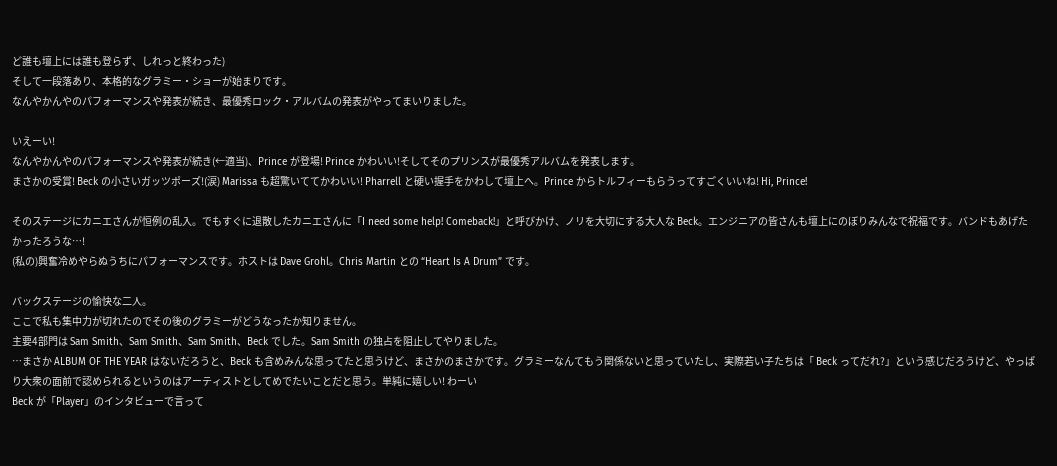ど誰も壇上には誰も登らず、しれっと終わった)
そして一段落あり、本格的なグラミー・ショーが始まりです。
なんやかんやのパフォーマンスや発表が続き、最優秀ロック・アルバムの発表がやってまいりました。

いえーい!
なんやかんやのパフォーマンスや発表が続き(←適当)、Prince が登場! Prince かわいい!そしてそのプリンスが最優秀アルバムを発表します。
まさかの受賞! Beck の小さいガッツポーズ!(涙) Marissa も超驚いててかわいい! Pharrell と硬い握手をかわして壇上へ。Prince からトルフィーもらうってすごくいいね! Hi, Prince!

そのステージにカニエさんが恒例の乱入。でもすぐに退散したカニエさんに「I need some help! Comeback!」と呼びかけ、ノリを大切にする大人な Beck。エンジニアの皆さんも壇上にのぼりみんなで祝福です。バンドもあげたかったろうな…!
(私の)興奮冷めやらぬうちにパフォーマンスです。ホストは Dave Grohl。Chris Martin との “Heart Is A Drum” です。

バックステージの愉快な二人。
ここで私も集中力が切れたのでその後のグラミーがどうなったか知りません。
主要4部門は Sam Smith、Sam Smith、Sam Smith、Beck でした。Sam Smith の独占を阻止してやりました。
…まさか ALBUM OF THE YEAR はないだろうと、Beck も含めみんな思ってたと思うけど、まさかのまさかです。グラミーなんてもう関係ないと思っていたし、実際若い子たちは「 Beck ってだれ?」という感じだろうけど、やっぱり大衆の面前で認められるというのはアーティストとしてめでたいことだと思う。単純に嬉しい! わーい
Beck が「Player」のインタビューで言って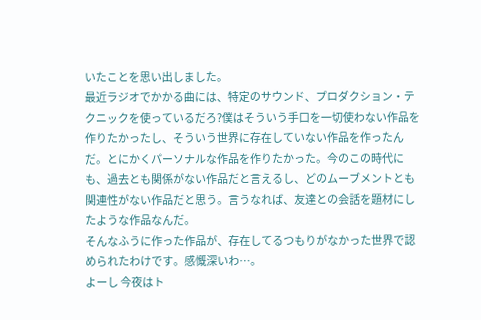いたことを思い出しました。
最近ラジオでかかる曲には、特定のサウンド、プロダクション・テクニックを使っているだろ?僕はそういう手口を一切使わない作品を作りたかったし、そういう世界に存在していない作品を作ったんだ。とにかくパーソナルな作品を作りたかった。今のこの時代にも、過去とも関係がない作品だと言えるし、どのムーブメントとも関連性がない作品だと思う。言うなれば、友達との会話を題材にしたような作品なんだ。
そんなふうに作った作品が、存在してるつもりがなかった世界で認められたわけです。感慨深いわ…。
よーし 今夜はト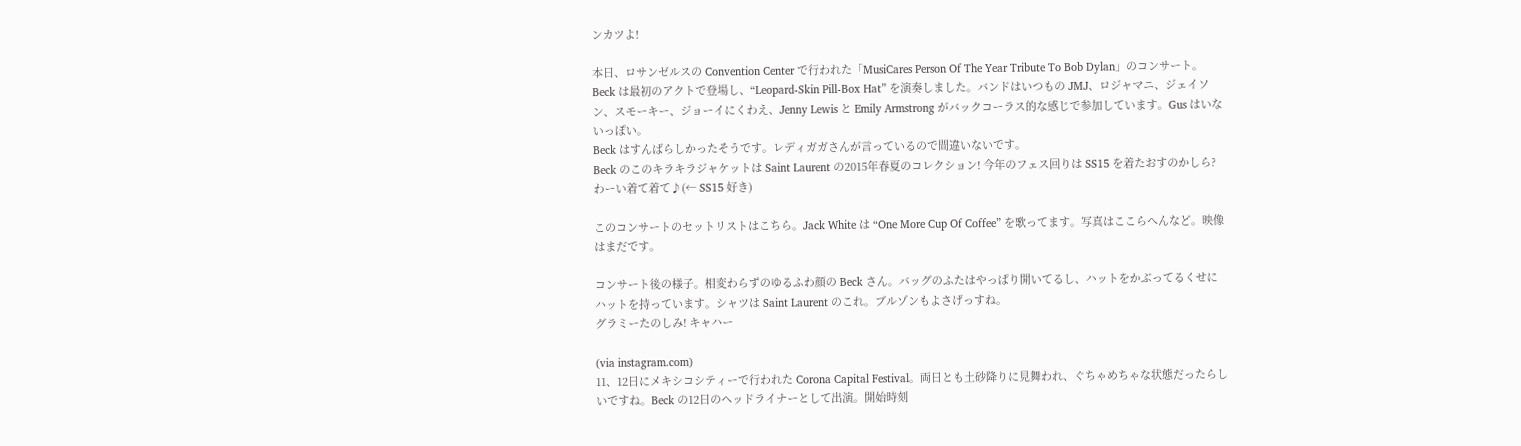ンカツよ!

本日、ロサンゼルスの Convention Center で行われた「MusiCares Person Of The Year Tribute To Bob Dylan」のコンサート。Beck は最初のアクトで登場し、“Leopard-Skin Pill-Box Hat” を演奏しました。バンドはいつもの JMJ、ロジャマニ、ジェイソン、スモーキー、ジョーイにくわえ、Jenny Lewis と Emily Armstrong がバックコーラス的な感じで参加しています。Gus はいないっぽい。
Beck はすんばらしかったそうです。レディガガさんが言っているので間違いないです。
Beck のこのキラキラジャケットは Saint Laurent の2015年春夏のコレクション! 今年のフェス回りは SS15 を着たおすのかしら? わーい着て着て♪(← SS15 好き)

このコンサートのセットリストはこちら。Jack White は “One More Cup Of Coffee” を歌ってます。写真はここらへんなど。映像はまだです。

コンサート後の様子。相変わらずのゆるふわ顔の Beck さん。バッグのふたはやっぱり開いてるし、ハットをかぶってるくせにハットを持っています。シャツは Saint Laurent のこれ。ブルゾンもよさげっすね。
グラミーたのしみ! キャハー

(via instagram.com)
11、12日にメキシコシティーで行われた Corona Capital Festival。両日とも土砂降りに見舞われ、ぐちゃめちゃな状態だったらしいですね。Beck の12日のヘッドライナーとして出演。開始時刻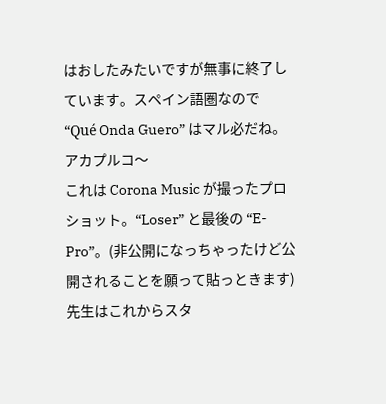はおしたみたいですが無事に終了しています。スペイン語圏なので “Qué Onda Guero” はマル必だね。アカプルコ〜
これは Corona Music が撮ったプロショット。“Loser” と最後の “E-Pro”。(非公開になっちゃったけど公開されることを願って貼っときます)
先生はこれからスタ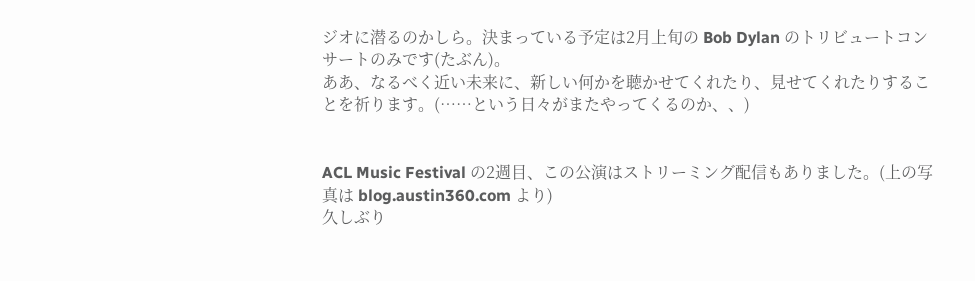ジオに潜るのかしら。決まっている予定は2月上旬の Bob Dylan のトリビュートコンサートのみです(たぶん)。
ああ、なるべく近い未来に、新しい何かを聴かせてくれたり、見せてくれたりすることを祈ります。(……という日々がまたやってくるのか、、)


ACL Music Festival の2週目、この公演はストリーミング配信もありました。(上の写真は blog.austin360.com より)
久しぶり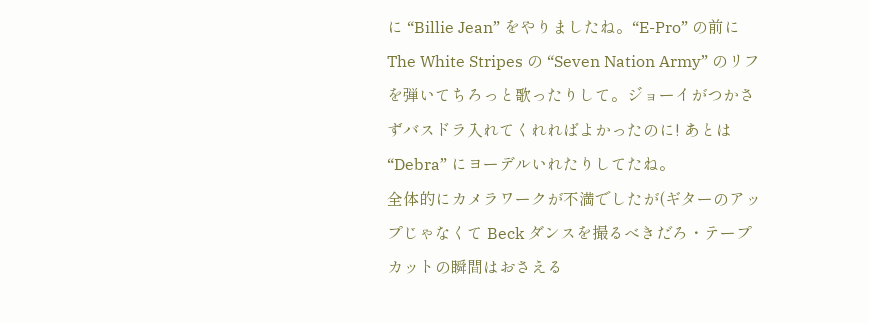に “Billie Jean” をやりましたね。“E-Pro” の前に The White Stripes の “Seven Nation Army” のリフを弾いてちろっと歌ったりして。ジョーイがつかさずバスドラ入れてくれればよかったのに! あとは “Debra” にヨーデルいれたりしてたね。
全体的にカメラワークが不満でしたが(ギターのアップじゃなくて Beck ダンスを撮るべきだろ・テープカットの瞬間はおさえる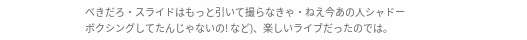べきだろ・スライドはもっと引いて撮らなきゃ・ねえ今あの人シャドーボクシングしてたんじゃないの! など)、楽しいライブだったのでは。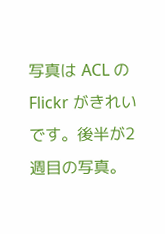写真は ACL の Flickr がきれいです。後半が2週目の写真。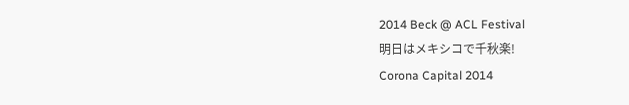2014 Beck @ ACL Festival
明日はメキシコで千秋楽!
Corona Capital 2014